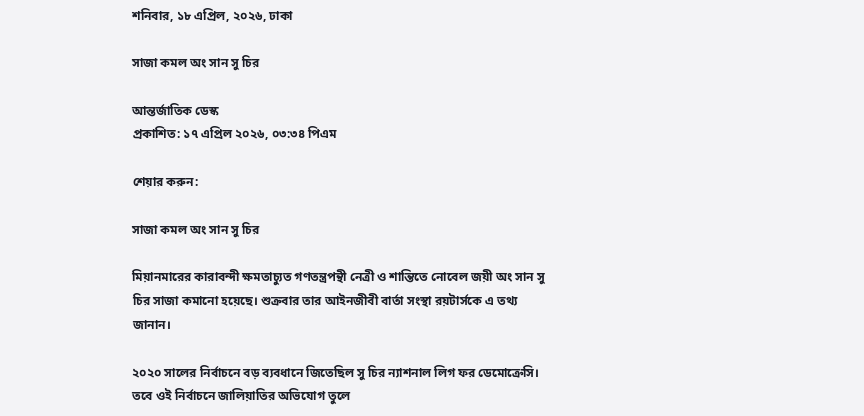শনিবার, ১৮ এপ্রিল, ২০২৬, ঢাকা

সাজা কমল অং সান সু চির

আন্তর্জাতিক ডেস্ক
প্রকাশিত: ১৭ এপ্রিল ২০২৬, ০৩:৩৪ পিএম

শেয়ার করুন:

সাজা কমল অং সান সু চির

মিয়ানমারের কারাবন্দী ক্ষমতাচ্যুত গণতন্ত্রপন্থী নেত্রী ও শান্তিতে নোবেল জয়ী অং সান সু চির সাজা কমানো হয়েছে। শুক্রবার তার আইনজীবী বার্তা সংস্থা রয়টার্সকে এ তথ্য জানান।

২০২০ সালের নির্বাচনে বড় ব্যবধানে জিতেছিল সু চির ন্যাশনাল লিগ ফর ডেমোক্রেসি। তবে ওই নির্বাচনে জালিয়াতির অভিযোগ তুলে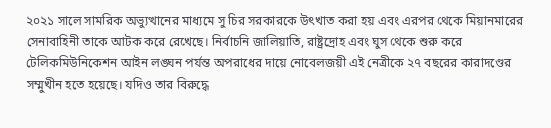২০২১ সালে সামরিক অভ্যুত্থানের মাধ্যমে সু চির সরকারকে উৎখাত করা হয় এবং এরপর থেকে মিয়ানমারের সেনাবাহিনী তাকে আটক করে রেখেছে। নির্বাচনি জালিয়াতি, রাষ্ট্রদ্রোহ এবং ঘুস থেকে শুরু করে টেলিকমিউনিকেশন আইন লঙ্ঘন পর্যন্ত অপরাধের দায়ে নোবেলজয়ী এই নেত্রীকে ২৭ বছরের কারাদণ্ডের সম্মুখীন হতে হয়েছে। যদিও তার বিরুদ্ধে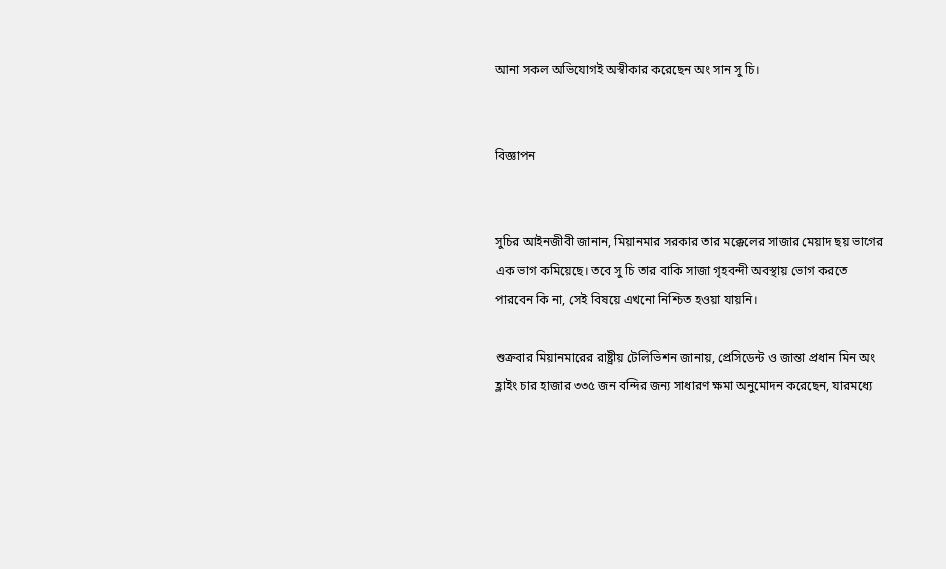আনা সকল অভিযোগই অস্বীকার করেছেন অং সান সু চি।


বিজ্ঞাপন


সুচির আইনজীবী জানান, মিয়ানমার সরকার তার মক্কেলের সাজার মেয়াদ ছয় ভাগের এক ভাগ কমিয়েছে। তবে সু চি তার বাকি সাজা গৃহবন্দী অবস্থায় ভোগ করতে পারবেন কি না, সেই বিষয়ে এখনো নিশ্চিত হওয়া যায়নি।

শুক্রবার মিয়ানমারের রাষ্ট্রীয় টেলিভিশন জানায়, প্রেসিডেন্ট ও জান্তা প্রধান মিন অং হ্লাইং চার হাজার ৩৩৫ জন বন্দির জন্য সাধারণ ক্ষমা অনুমোদন করেছেন, যারমধ্যে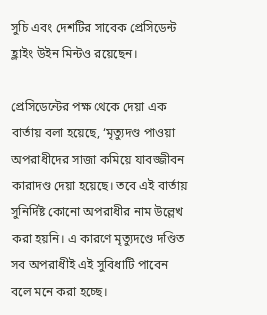সুচি এবং দেশটির সাবেক প্রেসিডেন্ট হ্লাইং উইন মিন্টও রয়েছেন।

প্রেসিডেন্টের পক্ষ থেকে দেয়া এক বার্তায় বলা হয়েছে, ‘মৃত্যুদণ্ড পাওয়া অপরাধীদের সাজা কমিয়ে যাবজ্জীবন কারাদণ্ড দেয়া হয়েছে। তবে এই বার্তায় সুনির্দিষ্ট কোনো অপরাধীর নাম উল্লেখ করা হয়নি। এ কারণে মৃত্যুদণ্ডে দণ্ডিত সব অপরাধীই এই সুবিধাটি পাবেন বলে মনে করা হচ্ছে।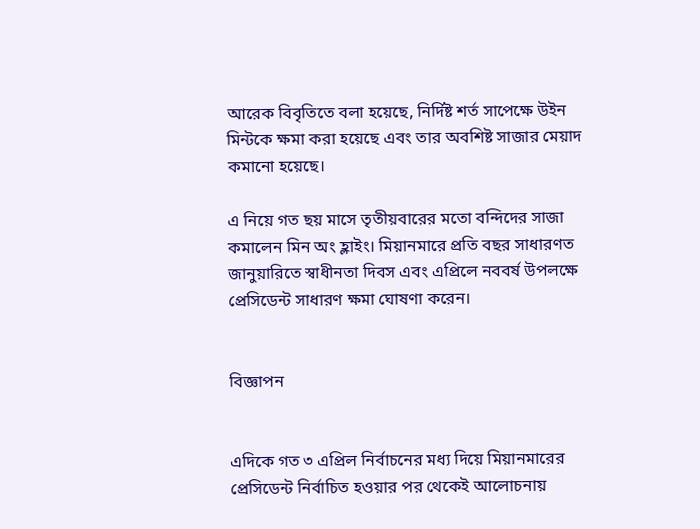আরেক বিবৃতিতে বলা হয়েছে, নির্দিষ্ট শর্ত সাপেক্ষে উইন মিন্টকে ক্ষমা করা হয়েছে এবং তার অবশিষ্ট সাজার মেয়াদ কমানো হয়েছে।

এ নিয়ে গত ছয় মাসে তৃতীয়বারের মতো বন্দিদের সাজা কমালেন মিন অং হ্লাইং। মিয়ানমারে প্রতি বছর সাধারণত জানুয়ারিতে স্বাধীনতা দিবস এবং এপ্রিলে নববর্ষ উপলক্ষে প্রেসিডেন্ট সাধারণ ক্ষমা ঘোষণা করেন।


বিজ্ঞাপন


এদিকে গত ৩ এপ্রিল নির্বাচনের মধ্য দিয়ে মিয়ানমারের প্রেসিডেন্ট নির্বাচিত হওয়ার পর থেকেই আলোচনায়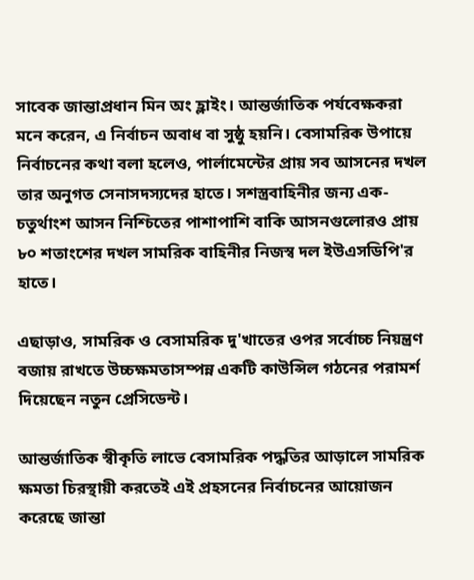সাবেক জান্তাপ্রধান মিন অং হ্লাইং। আন্তর্জাতিক পর্যবেক্ষকরা মনে করেন, এ নির্বাচন অবাধ বা সুষ্ঠু হয়নি। বেসামরিক উপায়ে নির্বাচনের কথা বলা হলেও, পার্লামেন্টের প্রায় সব আসনের দখল তার অনুগত সেনাসদস্যদের হাতে। সশস্ত্রবাহিনীর জন্য এক-চতুর্থাংশ আসন নিশ্চিতের পাশাপাশি বাকি আসনগুলোরও প্রায় ৮০ শতাংশের দখল সামরিক বাহিনীর নিজস্ব দল ইউএসডিপি'র হাতে।

এছাড়াও, সামরিক ও বেসামরিক দু'খাতের ওপর সর্বোচ্চ নিয়ন্ত্রণ বজায় রাখতে উচ্চক্ষমতাসম্পন্ন একটি কাউন্সিল গঠনের পরামর্শ দিয়েছেন নতুন প্রেসিডেন্ট।

আন্তর্জাতিক স্বীকৃতি লাভে বেসামরিক পদ্ধতির আড়ালে সামরিক ক্ষমতা চিরস্থায়ী করতেই এই প্রহসনের নির্বাচনের আয়োজন করেছে জান্তা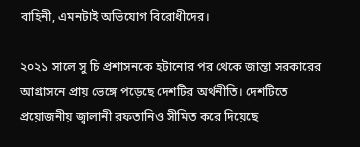বাহিনী, এমনটাই অভিযোগ বিরোধীদের।

২০২১ সালে সু চি প্রশাসনকে হটানোর পর থেকে জান্তা সরকারের আগ্রাসনে প্রায় ভেঙ্গে পড়েছে দেশটির অর্থনীতি। দেশটিতে প্রয়োজনীয় জ্বালানী রফতানিও সীমিত করে দিয়েছে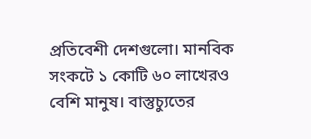প্রতিবেশী দেশগুলো। মানবিক সংকটে ১ কোটি ৬০ লাখেরও বেশি মানুষ। বাস্তুচ্যুতের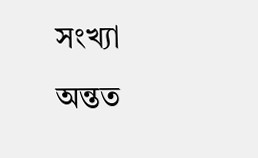সংখ্যা অন্তত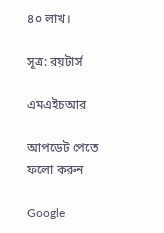৪০ লাখ।

সূত্র: রয়টার্স

এমএইচআর

আপডেট পেতে ফলো করুন

Google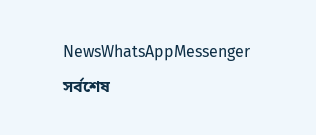NewsWhatsAppMessenger
সর্বশেষ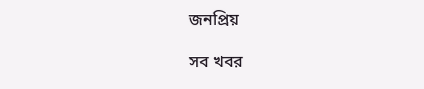জনপ্রিয়

সব খবর